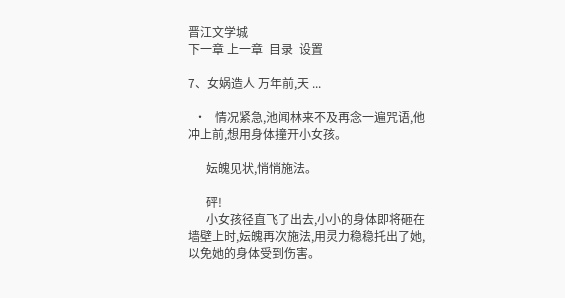晋江文学城
下一章 上一章  目录  设置

7、女娲造人 万年前,天 ...

  •   情况紧急,池闻林来不及再念一遍咒语,他冲上前,想用身体撞开小女孩。

      妘魄见状,悄悄施法。

      砰!
      小女孩径直飞了出去,小小的身体即将砸在墙壁上时,妘魄再次施法,用灵力稳稳托出了她,以免她的身体受到伤害。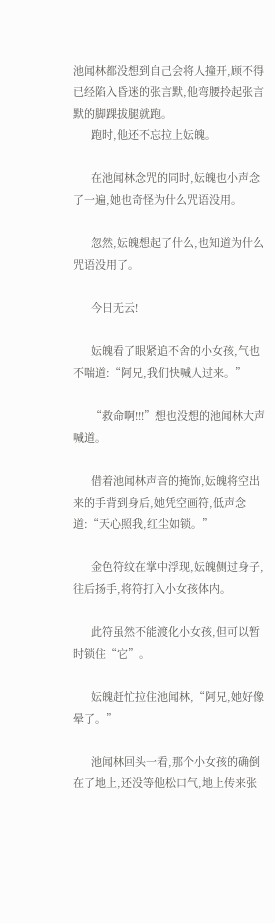池闻林都没想到自己会将人撞开,顾不得已经陷入昏迷的张言默,他弯腰拎起张言默的脚踝拔腿就跑。
      跑时,他还不忘拉上妘魄。

      在池闻林念咒的同时,妘魄也小声念了一遍,她也奇怪为什么咒语没用。

      忽然,妘魄想起了什么,也知道为什么咒语没用了。

      今日无云!

      妘魄看了眼紧追不舍的小女孩,气也不喘道:“阿兄,我们快喊人过来。”

      “救命啊!!!”想也没想的池闻林大声喊道。

      借着池闻林声音的掩饰,妘魄将空出来的手背到身后,她凭空画符,低声念道:“天心照我,红尘如锁。”

      金色符纹在掌中浮现,妘魄侧过身子,往后扬手,将符打入小女孩体内。

      此符虽然不能渡化小女孩,但可以暂时锁住“它”。

      妘魄赶忙拉住池闻林,“阿兄,她好像晕了。”

      池闻林回头一看,那个小女孩的确倒在了地上,还没等他松口气,地上传来张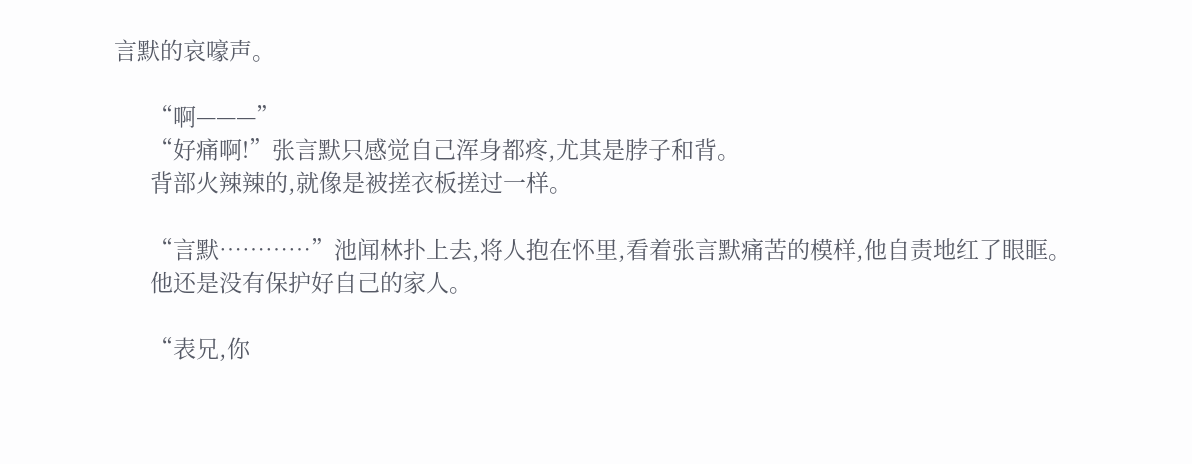言默的哀嚎声。

      “啊———”
      “好痛啊!”张言默只感觉自己浑身都疼,尤其是脖子和背。
      背部火辣辣的,就像是被搓衣板搓过一样。

      “言默…………”池闻林扑上去,将人抱在怀里,看着张言默痛苦的模样,他自责地红了眼眶。
      他还是没有保护好自己的家人。

      “表兄,你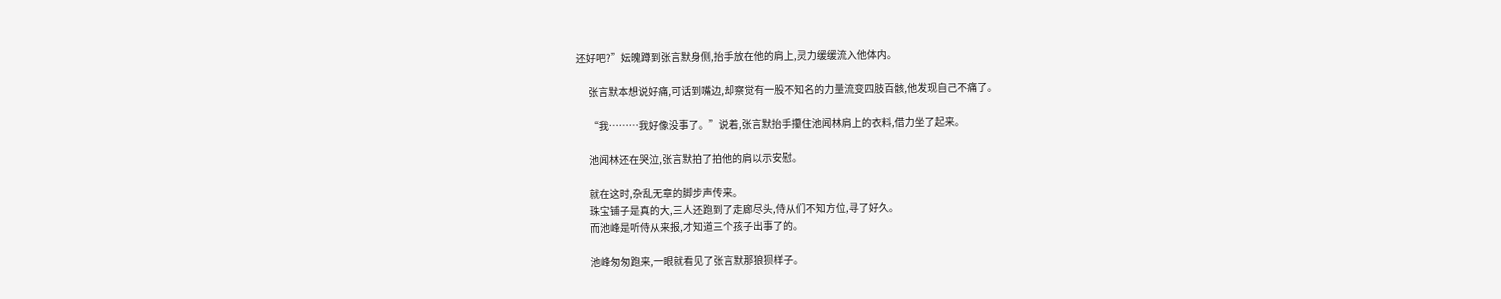还好吧?”妘魄蹲到张言默身侧,抬手放在他的肩上,灵力缓缓流入他体内。

      张言默本想说好痛,可话到嘴边,却察觉有一股不知名的力量流变四肢百骸,他发现自己不痛了。

      “我………我好像没事了。”说着,张言默抬手攥住池闻林肩上的衣料,借力坐了起来。

      池闻林还在哭泣,张言默拍了拍他的肩以示安慰。

      就在这时,杂乱无章的脚步声传来。
      珠宝铺子是真的大,三人还跑到了走廊尽头,侍从们不知方位,寻了好久。
      而池峰是听侍从来报,才知道三个孩子出事了的。

      池峰匆匆跑来,一眼就看见了张言默那狼狈样子。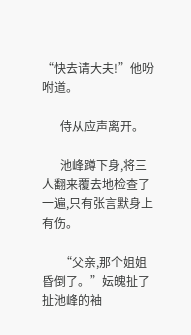“快去请大夫!”他吩咐道。

      侍从应声离开。

      池峰蹲下身,将三人翻来覆去地检查了一遍,只有张言默身上有伤。

      “父亲,那个姐姐昏倒了。”妘魄扯了扯池峰的袖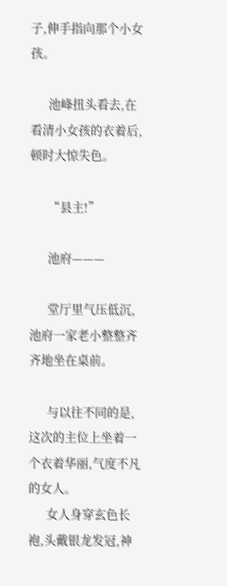子,伸手指向那个小女孩。

      池峰扭头看去,在看清小女孩的衣着后,顿时大惊失色。

      “县主!”

      池府———

      堂厅里气压低沉,池府一家老小整整齐齐地坐在桌前。

      与以往不同的是,这次的主位上坐着一个衣着华丽,气度不凡的女人。
      女人身穿玄色长袍,头戴银龙发冠,神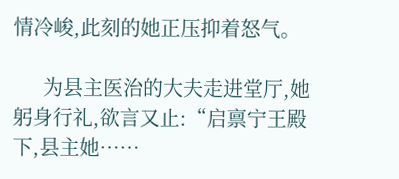情冷峻,此刻的她正压抑着怒气。

      为县主医治的大夫走进堂厅,她躬身行礼,欲言又止:“启禀宁王殿下,县主她……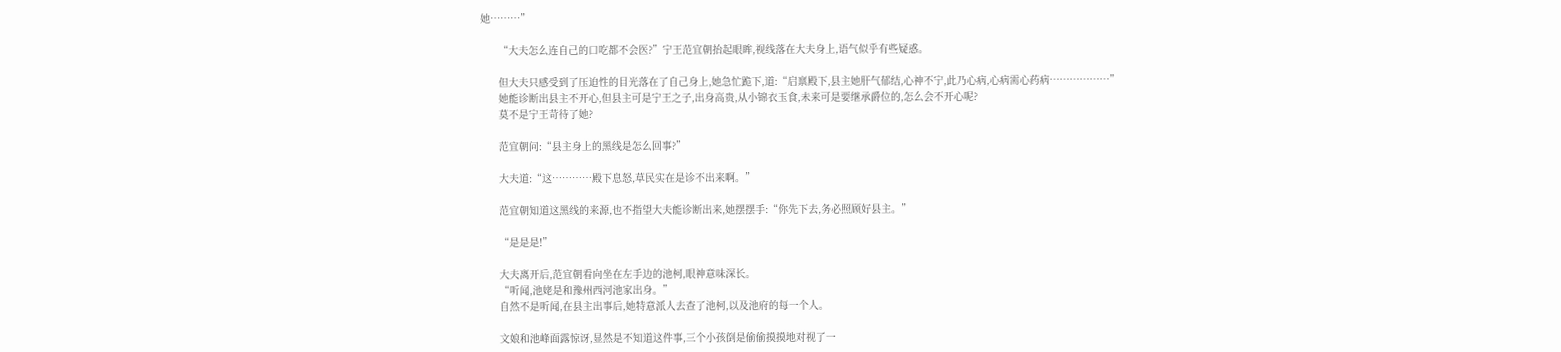她………”

      “大夫怎么连自己的口吃都不会医?”宁王范宜朝抬起眼眸,视线落在大夫身上,语气似乎有些疑惑。

      但大夫只感受到了压迫性的目光落在了自己身上,她急忙跪下,道:“启禀殿下,县主她肝气郁结,心神不宁,此乃心病,心病需心药病………………”
      她能诊断出县主不开心,但县主可是宁王之子,出身高贵,从小锦衣玉食,未来可是要继承爵位的,怎么会不开心呢?
      莫不是宁王苛待了她?

      范宜朝问:“县主身上的黑线是怎么回事?”

      大夫道:“这…………殿下息怒,草民实在是诊不出来啊。”

      范宜朝知道这黑线的来源,也不指望大夫能诊断出来,她摆摆手:“你先下去,务必照顾好县主。”

      “是是是!”

      大夫离开后,范宜朝看向坐在左手边的池柯,眼神意味深长。
      “听闻,池姥是和豫州西河池家出身。”
      自然不是听闻,在县主出事后,她特意派人去查了池柯,以及池府的每一个人。

      文娘和池峰面露惊讶,显然是不知道这件事,三个小孩倒是偷偷摸摸地对视了一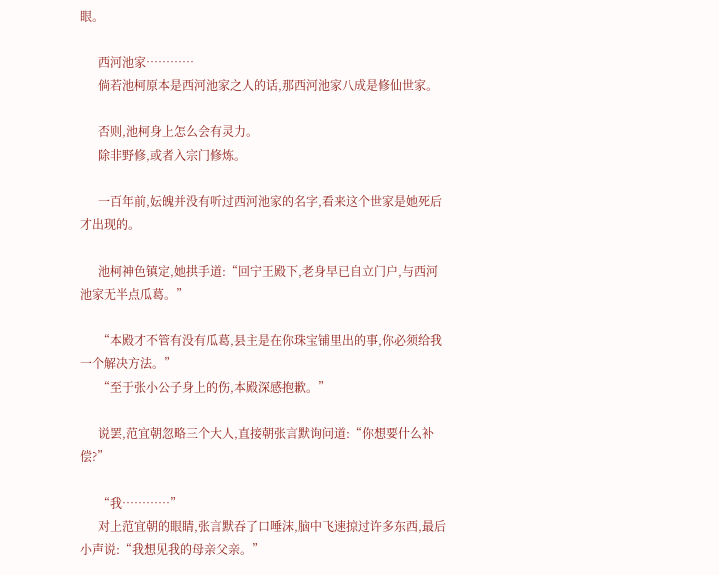眼。

      西河池家…………
      倘若池柯原本是西河池家之人的话,那西河池家八成是修仙世家。

      否则,池柯身上怎么会有灵力。
      除非野修,或者入宗门修炼。

      一百年前,妘魄并没有听过西河池家的名字,看来这个世家是她死后才出现的。

      池柯神色镇定,她拱手道:“回宁王殿下,老身早已自立门户,与西河池家无半点瓜葛。”

      “本殿才不管有没有瓜葛,县主是在你珠宝铺里出的事,你必须给我一个解决方法。”
      “至于张小公子身上的伤,本殿深感抱歉。”

      说罢,范宜朝忽略三个大人,直接朝张言默询问道:“你想要什么补偿?”

      “我…………”
      对上范宜朝的眼睛,张言默吞了口唾沫,脑中飞速掠过许多东西,最后小声说:“我想见我的母亲父亲。”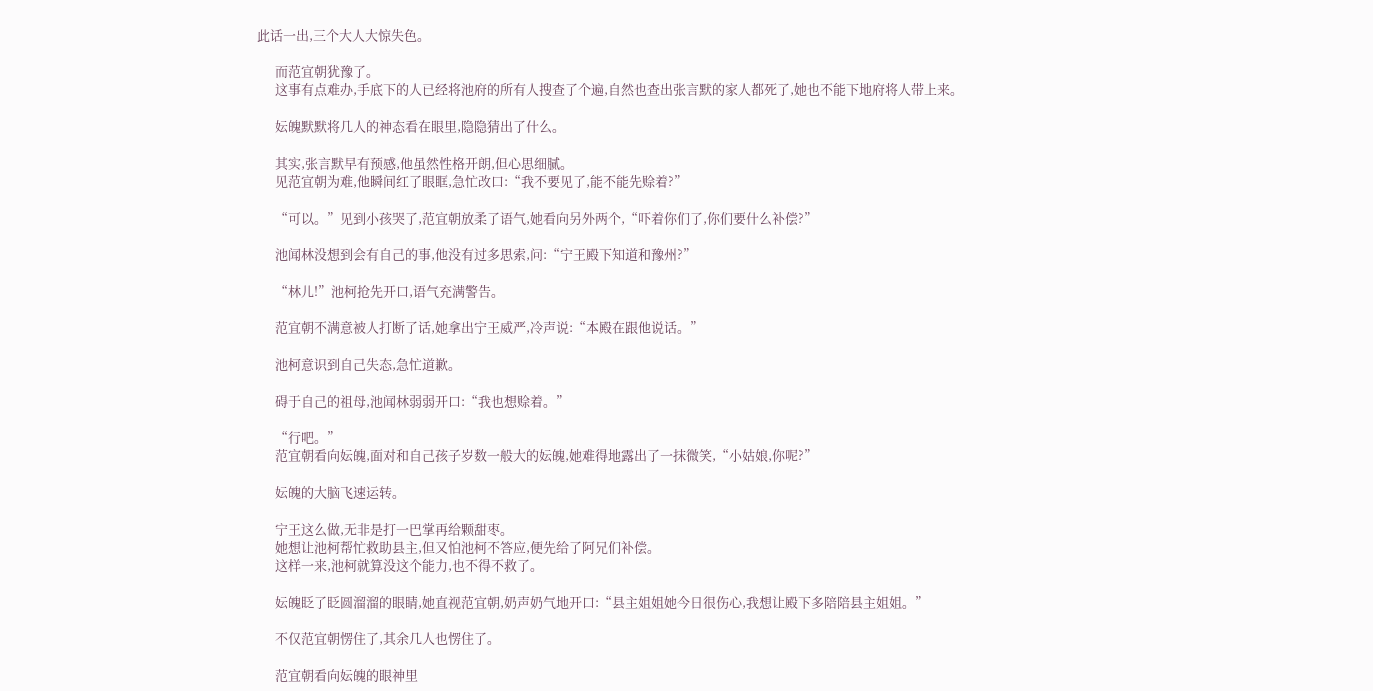此话一出,三个大人大惊失色。

      而范宜朝犹豫了。
      这事有点难办,手底下的人已经将池府的所有人搜查了个遍,自然也查出张言默的家人都死了,她也不能下地府将人带上来。

      妘魄默默将几人的神态看在眼里,隐隐猜出了什么。

      其实,张言默早有预感,他虽然性格开朗,但心思细腻。
      见范宜朝为难,他瞬间红了眼眶,急忙改口:“我不要见了,能不能先赊着?”

      “可以。”见到小孩哭了,范宜朝放柔了语气,她看向另外两个,“吓着你们了,你们要什么补偿?”

      池闻林没想到会有自己的事,他没有过多思索,问:“宁王殿下知道和豫州?”

      “林儿!”池柯抢先开口,语气充满警告。

      范宜朝不满意被人打断了话,她拿出宁王威严,冷声说:“本殿在跟他说话。”

      池柯意识到自己失态,急忙道歉。

      碍于自己的祖母,池闻林弱弱开口:“我也想赊着。”

      “行吧。”
      范宜朝看向妘魄,面对和自己孩子岁数一般大的妘魄,她难得地露出了一抹微笑,“小姑娘,你呢?”

      妘魄的大脑飞速运转。

      宁王这么做,无非是打一巴掌再给颗甜枣。
      她想让池柯帮忙救助县主,但又怕池柯不答应,便先给了阿兄们补偿。
      这样一来,池柯就算没这个能力,也不得不救了。

      妘魄眨了眨圆溜溜的眼睛,她直视范宜朝,奶声奶气地开口:“县主姐姐她今日很伤心,我想让殿下多陪陪县主姐姐。”

      不仅范宜朝愣住了,其余几人也愣住了。

      范宜朝看向妘魄的眼神里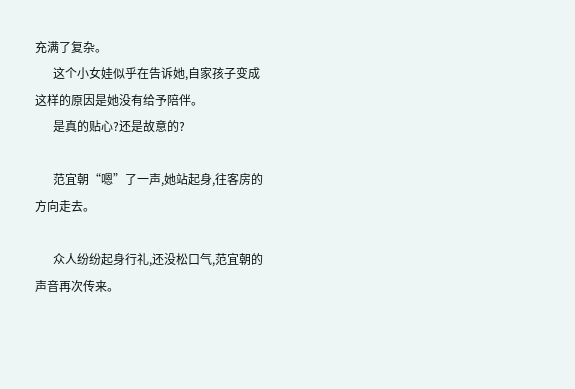充满了复杂。
      这个小女娃似乎在告诉她,自家孩子变成这样的原因是她没有给予陪伴。
      是真的贴心?还是故意的?

      范宜朝“嗯”了一声,她站起身,往客房的方向走去。

      众人纷纷起身行礼,还没松口气,范宜朝的声音再次传来。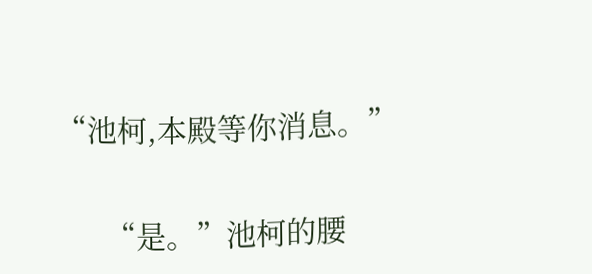“池柯,本殿等你消息。”

      “是。”池柯的腰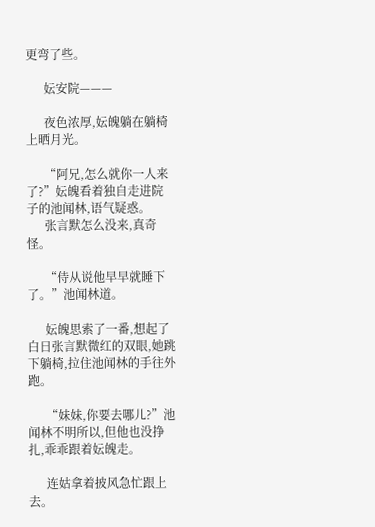更弯了些。

      妘安院———

      夜色浓厚,妘魄躺在躺椅上晒月光。

      “阿兄,怎么就你一人来了?”妘魄看着独自走进院子的池闻林,语气疑惑。
      张言默怎么没来,真奇怪。

      “侍从说他早早就睡下了。”池闻林道。

      妘魄思索了一番,想起了白日张言默微红的双眼,她跳下躺椅,拉住池闻林的手往外跑。

      “妹妹,你要去哪儿?”池闻林不明所以,但他也没挣扎,乖乖跟着妘魄走。

      连姑拿着披风急忙跟上去。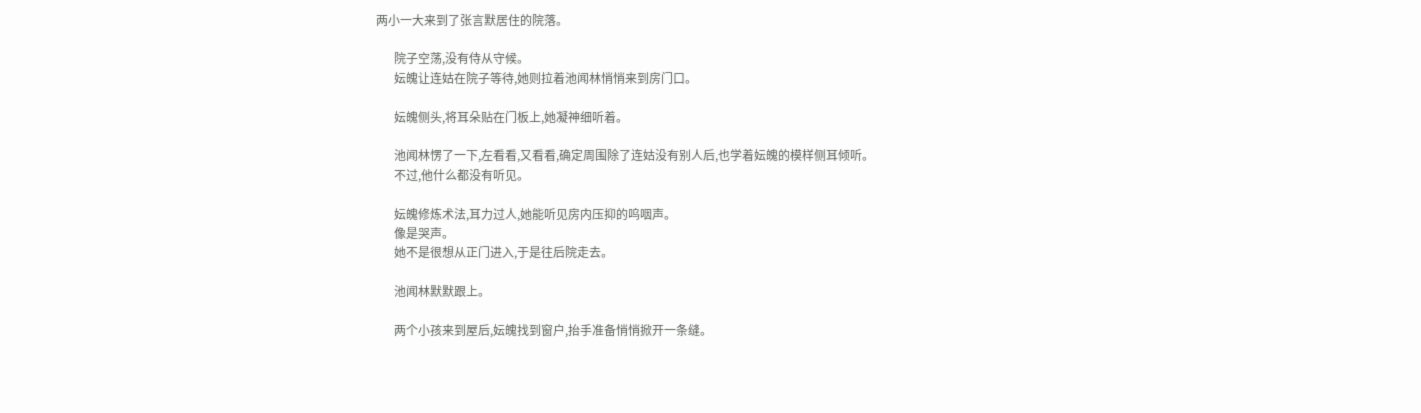两小一大来到了张言默居住的院落。

      院子空荡,没有侍从守候。
      妘魄让连姑在院子等待,她则拉着池闻林悄悄来到房门口。

      妘魄侧头,将耳朵贴在门板上,她凝神细听着。

      池闻林愣了一下,左看看,又看看,确定周围除了连姑没有别人后,也学着妘魄的模样侧耳倾听。
      不过,他什么都没有听见。

      妘魄修炼术法,耳力过人,她能听见房内压抑的呜咽声。
      像是哭声。
      她不是很想从正门进入,于是往后院走去。

      池闻林默默跟上。

      两个小孩来到屋后,妘魄找到窗户,抬手准备悄悄掀开一条缝。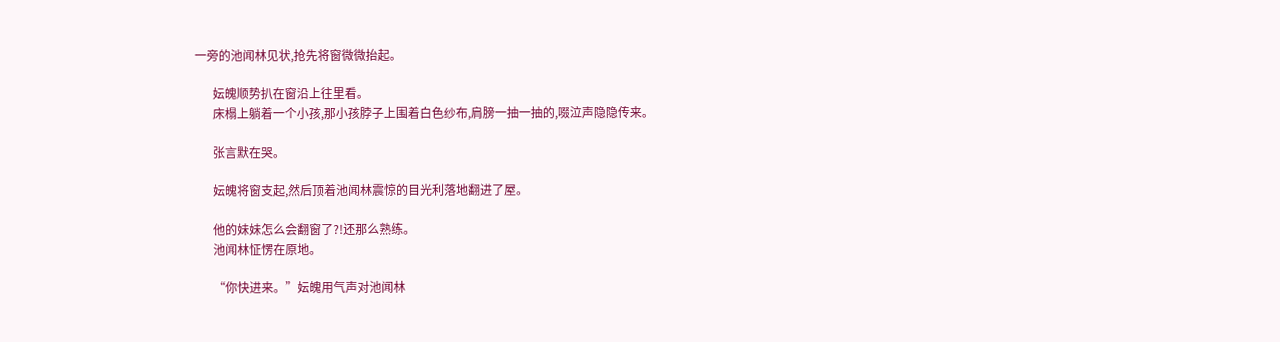一旁的池闻林见状,抢先将窗微微抬起。

      妘魄顺势扒在窗沿上往里看。
      床榻上躺着一个小孩,那小孩脖子上围着白色纱布,肩膀一抽一抽的,啜泣声隐隐传来。

      张言默在哭。

      妘魄将窗支起,然后顶着池闻林震惊的目光利落地翻进了屋。

      他的妹妹怎么会翻窗了?!还那么熟练。
      池闻林怔愣在原地。

      “你快进来。”妘魄用气声对池闻林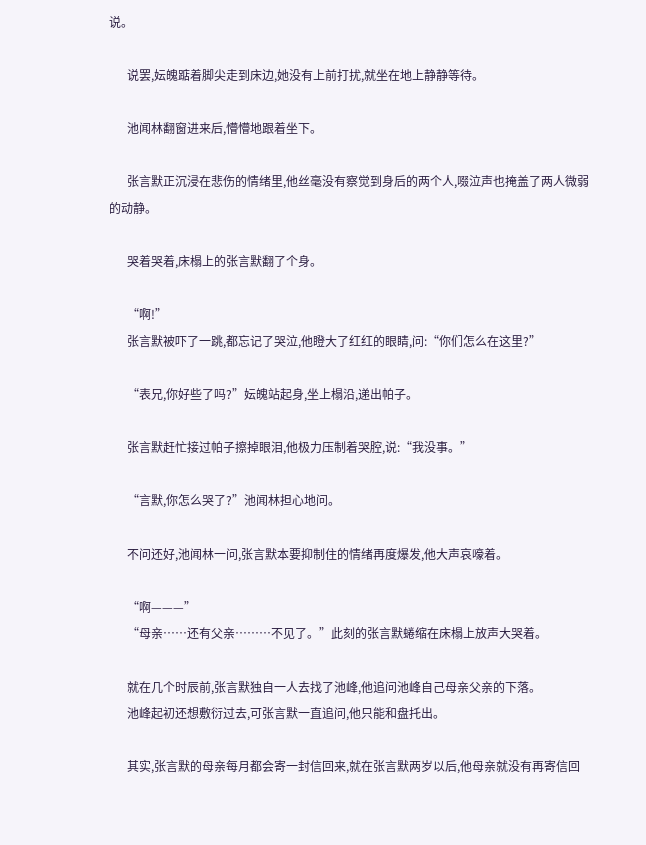说。

      说罢,妘魄踮着脚尖走到床边,她没有上前打扰,就坐在地上静静等待。

      池闻林翻窗进来后,懵懵地跟着坐下。

      张言默正沉浸在悲伤的情绪里,他丝毫没有察觉到身后的两个人,啜泣声也掩盖了两人微弱的动静。

      哭着哭着,床榻上的张言默翻了个身。

      “啊!”
      张言默被吓了一跳,都忘记了哭泣,他瞪大了红红的眼睛,问:“你们怎么在这里?”

      “表兄,你好些了吗?”妘魄站起身,坐上榻沿,递出帕子。

      张言默赶忙接过帕子擦掉眼泪,他极力压制着哭腔,说:“我没事。”

      “言默,你怎么哭了?”池闻林担心地问。

      不问还好,池闻林一问,张言默本要抑制住的情绪再度爆发,他大声哀嚎着。

      “啊———”
      “母亲……还有父亲………不见了。”此刻的张言默蜷缩在床榻上放声大哭着。

      就在几个时辰前,张言默独自一人去找了池峰,他追问池峰自己母亲父亲的下落。
      池峰起初还想敷衍过去,可张言默一直追问,他只能和盘托出。

      其实,张言默的母亲每月都会寄一封信回来,就在张言默两岁以后,他母亲就没有再寄信回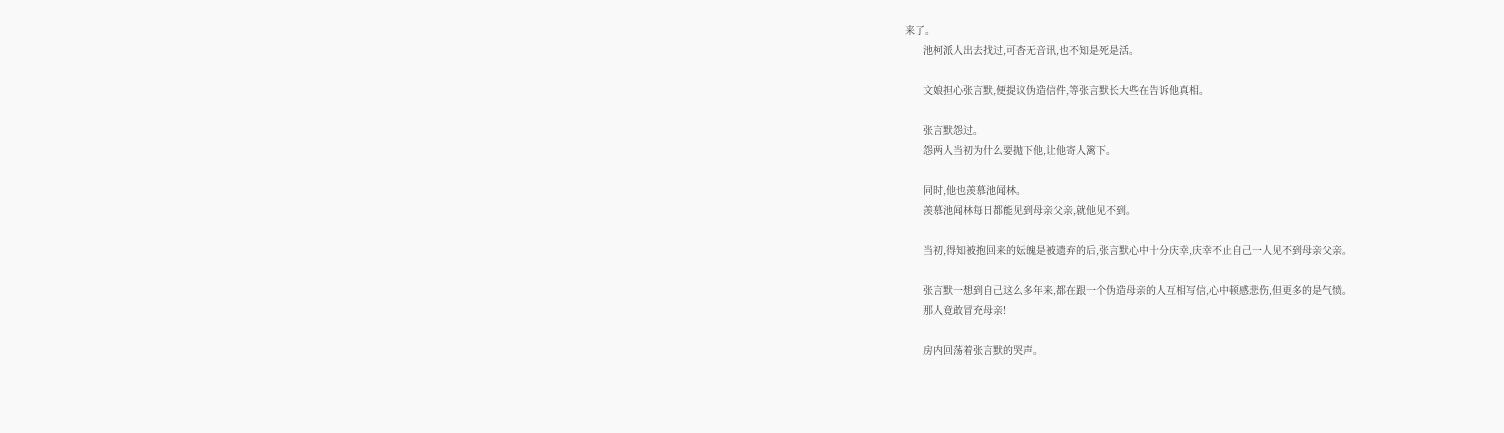来了。
      池柯派人出去找过,可杳无音讯,也不知是死是活。

      文娘担心张言默,便提议伪造信件,等张言默长大些在告诉他真相。

      张言默怨过。
      怨两人当初为什么要抛下他,让他寄人篱下。

      同时,他也羡慕池闻林。
      羡慕池闻林每日都能见到母亲父亲,就他见不到。

      当初,得知被抱回来的妘魄是被遗弃的后,张言默心中十分庆幸,庆幸不止自己一人见不到母亲父亲。

      张言默一想到自己这么多年来,都在跟一个伪造母亲的人互相写信,心中顿感悲伤,但更多的是气愤。
      那人竟敢冒充母亲!

      房内回荡着张言默的哭声。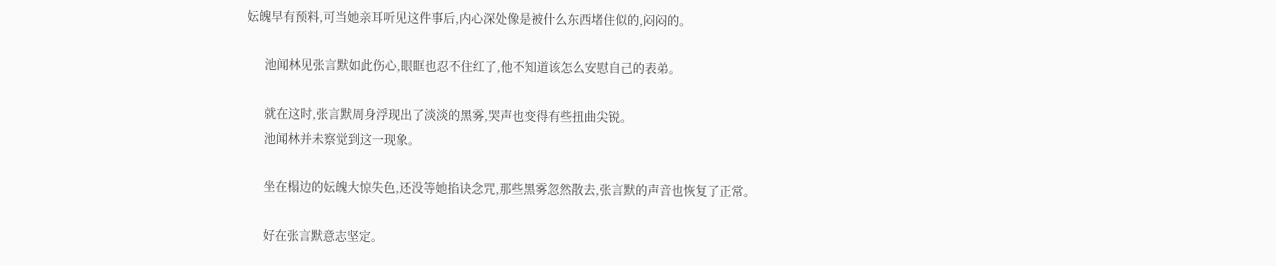妘魄早有预料,可当她亲耳听见这件事后,内心深处像是被什么东西堵住似的,闷闷的。

      池闻林见张言默如此伤心,眼眶也忍不住红了,他不知道该怎么安慰自己的表弟。

      就在这时,张言默周身浮现出了淡淡的黑雾,哭声也变得有些扭曲尖锐。
      池闻林并未察觉到这一现象。

      坐在榻边的妘魄大惊失色,还没等她掐诀念咒,那些黑雾忽然散去,张言默的声音也恢复了正常。

      好在张言默意志坚定。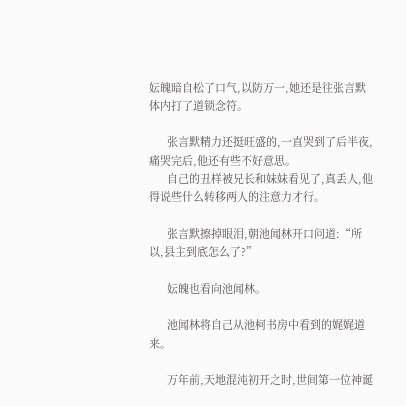妘魄暗自松了口气,以防万一,她还是往张言默体内打了道锁念符。

      张言默精力还挺旺盛的,一直哭到了后半夜,痛哭完后,他还有些不好意思。
      自己的丑样被兄长和妹妹看见了,真丢人,他得说些什么转移两人的注意力才行。

      张言默擦掉眼泪,朝池闻林开口问道:“所以,县主到底怎么了?”

      妘魄也看向池闻林。

      池闻林将自己从池柯书房中看到的娓娓道来。

      万年前,天地混沌初开之时,世间第一位神诞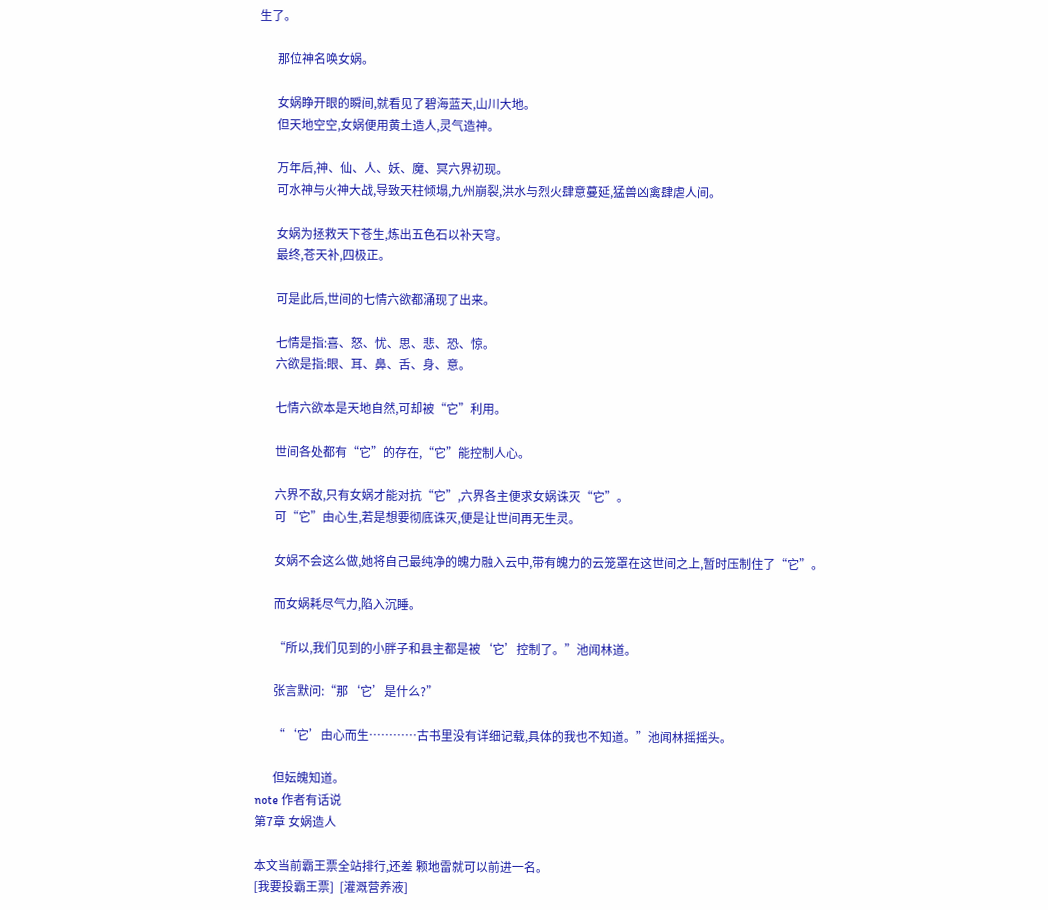生了。

      那位神名唤女娲。

      女娲睁开眼的瞬间,就看见了碧海蓝天,山川大地。
      但天地空空,女娲便用黄土造人,灵气造神。

      万年后,神、仙、人、妖、魔、冥六界初现。
      可水神与火神大战,导致天柱倾塌,九州崩裂,洪水与烈火肆意蔓延,猛兽凶禽肆虐人间。

      女娲为拯救天下苍生,炼出五色石以补天穹。
      最终,苍天补,四极正。

      可是此后,世间的七情六欲都涌现了出来。

      七情是指:喜、怒、忧、思、悲、恐、惊。
      六欲是指:眼、耳、鼻、舌、身、意。

      七情六欲本是天地自然,可却被“它”利用。

      世间各处都有“它”的存在,“它”能控制人心。

      六界不敌,只有女娲才能对抗“它”,六界各主便求女娲诛灭“它”。
      可“它”由心生,若是想要彻底诛灭,便是让世间再无生灵。

      女娲不会这么做,她将自己最纯净的魄力融入云中,带有魄力的云笼罩在这世间之上,暂时压制住了“它”。

      而女娲耗尽气力,陷入沉睡。

      “所以,我们见到的小胖子和县主都是被‘它’控制了。”池闻林道。

      张言默问:“那‘它’是什么?”

      “‘它’由心而生…………古书里没有详细记载,具体的我也不知道。”池闻林摇摇头。

      但妘魄知道。
note 作者有话说
第7章 女娲造人

本文当前霸王票全站排行,还差 颗地雷就可以前进一名。
[我要投霸王票]  [灌溉营养液]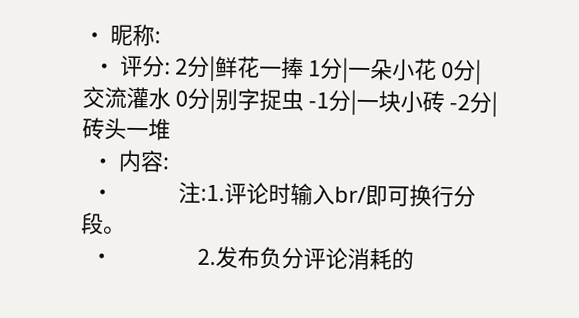• 昵称:
  • 评分: 2分|鲜花一捧 1分|一朵小花 0分|交流灌水 0分|别字捉虫 -1分|一块小砖 -2分|砖头一堆
  • 内容:
  •             注:1.评论时输入br/即可换行分段。
  •                 2.发布负分评论消耗的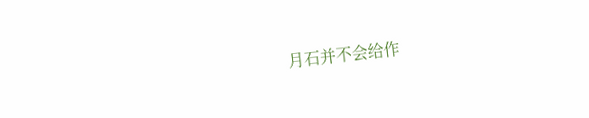月石并不会给作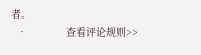者。
  •             查看评论规则>>